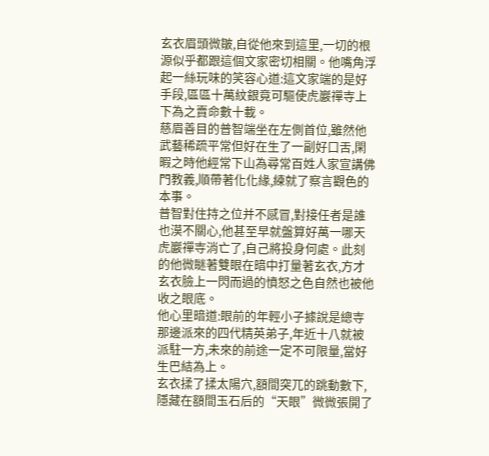玄衣眉頭微皺,自從他來到這里,一切的根源似乎都跟這個文家密切相關。他嘴角浮起一絲玩味的笑容心道:這文家端的是好手段,區區十萬紋銀竟可驅使虎巖禪寺上下為之賣命數十載。
慈眉善目的普智端坐在左側首位,雖然他武藝稀疏平常但好在生了一副好口舌,閑暇之時他經常下山為尋常百姓人家宣講佛門教義,順帶著化化緣,練就了察言觀色的本事。
普智對住持之位并不感冒,對接任者是誰也漠不關心,他甚至早就盤算好萬一哪天虎巖禪寺消亡了,自己將投身何處。此刻的他微瞇著雙眼在暗中打量著玄衣,方才玄衣臉上一閃而過的憤怒之色自然也被他收之眼底。
他心里暗道:眼前的年輕小子據說是總寺那邊派來的四代精英弟子,年近十八就被派駐一方,未來的前途一定不可限量,當好生巴結為上。
玄衣揉了揉太陽穴,額間突兀的跳動數下,隱藏在額間玉石后的“天眼”微微張開了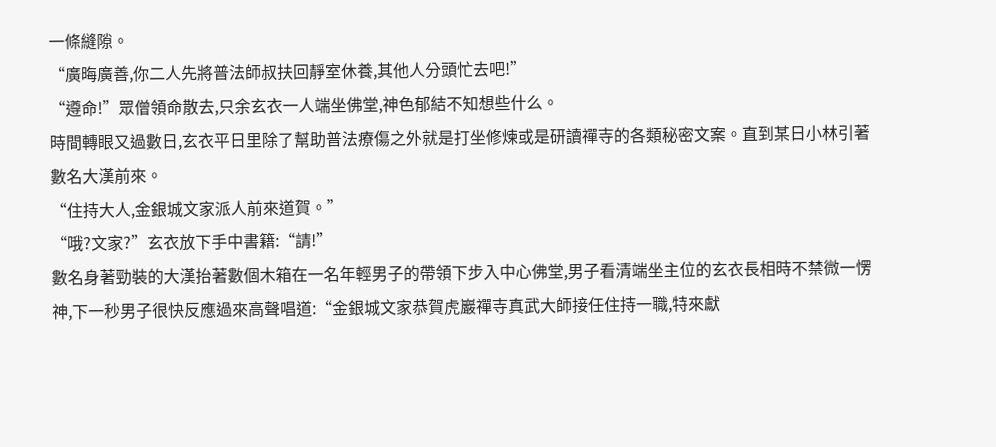一條縫隙。
“廣晦廣善,你二人先將普法師叔扶回靜室休養,其他人分頭忙去吧!”
“遵命!”眾僧領命散去,只余玄衣一人端坐佛堂,神色郁結不知想些什么。
時間轉眼又過數日,玄衣平日里除了幫助普法療傷之外就是打坐修煉或是研讀禪寺的各類秘密文案。直到某日小林引著數名大漢前來。
“住持大人,金銀城文家派人前來道賀。”
“哦?文家?”玄衣放下手中書籍:“請!”
數名身著勁裝的大漢抬著數個木箱在一名年輕男子的帶領下步入中心佛堂,男子看清端坐主位的玄衣長相時不禁微一愣神,下一秒男子很快反應過來高聲唱道:“金銀城文家恭賀虎巖禪寺真武大師接任住持一職,特來獻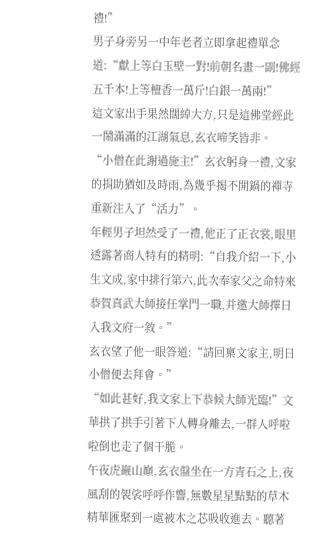禮!”
男子身旁另一中年老者立即拿起禮單念道:“獻上等白玉壁一對!前朝名畫一副!佛經五千本!上等檀香一萬斤!白銀一萬兩!”
這文家出手果然闊綽大方,只是這佛堂經此一鬧滿滿的江湖氣息,玄衣啼笑皆非。
“小僧在此謝過施主!”玄衣躬身一禮,文家的捐助猶如及時雨,為幾乎揭不開鍋的禪寺重新注入了“活力”。
年輕男子坦然受了一禮,他正了正衣裳,眼里透露著商人特有的精明:“自我介紹一下,小生文成,家中排行第六,此次奉家父之命特來恭賀真武大師接任掌門一職,并邀大師擇日入我文府一敘。”
玄衣望了他一眼答道:“請回稟文家主,明日小僧便去拜會。”
“如此甚好,我文家上下恭候大師光臨!”文華拱了拱手引著下人轉身離去,一群人呼啦啦倒也走了個干脆。
午夜虎巖山巔,玄衣盤坐在一方青石之上,夜風刮的袈裟呼呼作響,無數星星點點的草木精華匯聚到一處被木之芯吸收進去。聽著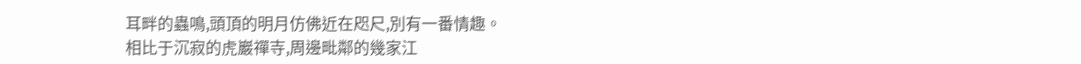耳畔的蟲鳴,頭頂的明月仿佛近在咫尺,別有一番情趣。
相比于沉寂的虎巖禪寺,周邊毗鄰的幾家江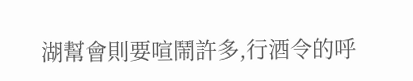湖幫會則要喧鬧許多,行酒令的呼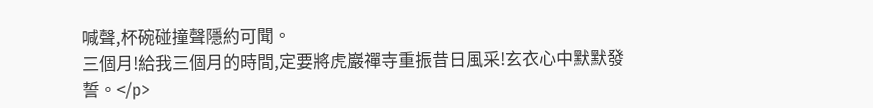喊聲,杯碗碰撞聲隱約可聞。
三個月!給我三個月的時間,定要將虎巖禪寺重振昔日風采!玄衣心中默默發誓。</p>